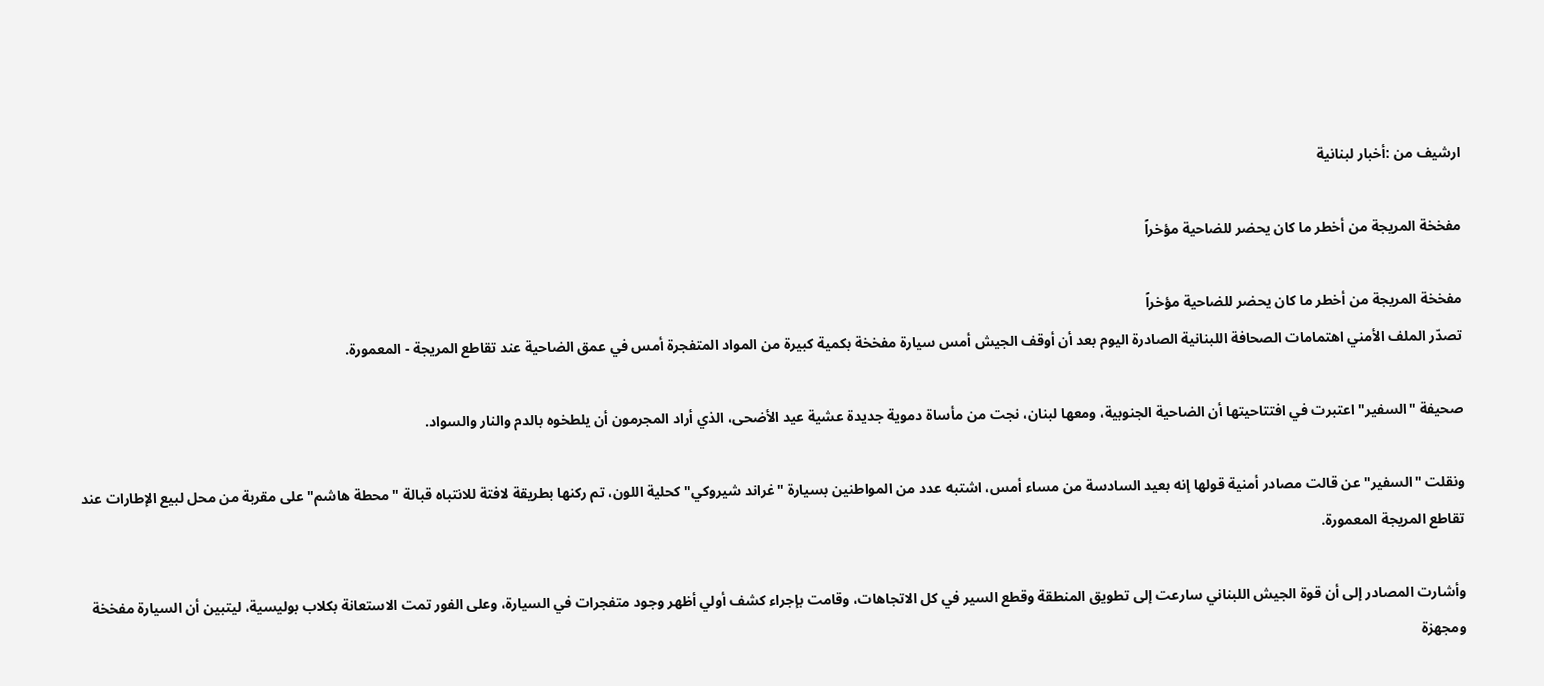ارشيف من :أخبار لبنانية

مفخخة المريجة من أخطر ما كان يحضر للضاحية مؤخراً

مفخخة المريجة من أخطر ما كان يحضر للضاحية مؤخراً
تصدّر الملف الأمني اهتمامات الصحافة اللبنانية الصادرة اليوم بعد أن أوقف الجيش أمس سيارة مفخخة بكمية كبيرة من المواد المتفجرة أمس في عمق الضاحية عند تقاطع المريجة - المعمورة.

صحيفة "السفير" اعتبرت في افتتاحيتها أن الضاحية الجنوبية، ومعها لبنان، نجت من مأساة دموية جديدة عشية عيد الأضحى، الذي أراد المجرمون أن يلطخوه بالدم والنار والسواد.

ونقلت "السفير" عن قالت مصادر أمنية قولها إنه بعيد السادسة من مساء أمس، اشتبه عدد من المواطنين بسيارة "غراند شيروكي" كحلية اللون، تم ركنها بطريقة لافتة للانتباه قبالة "محطة هاشم" على مقربة من محل لبيع الإطارات عند تقاطع المريجة المعمورة.

وأشارت المصادر إلى أن قوة الجيش اللبناني سارعت إلى تطويق المنطقة وقطع السير في كل الاتجاهات، وقامت بإجراء كشف أولي أظهر وجود متفجرات في السيارة، وعلى الفور تمت الاستعانة بكلاب بوليسية، ليتبين أن السيارة مفخخة ومجهزة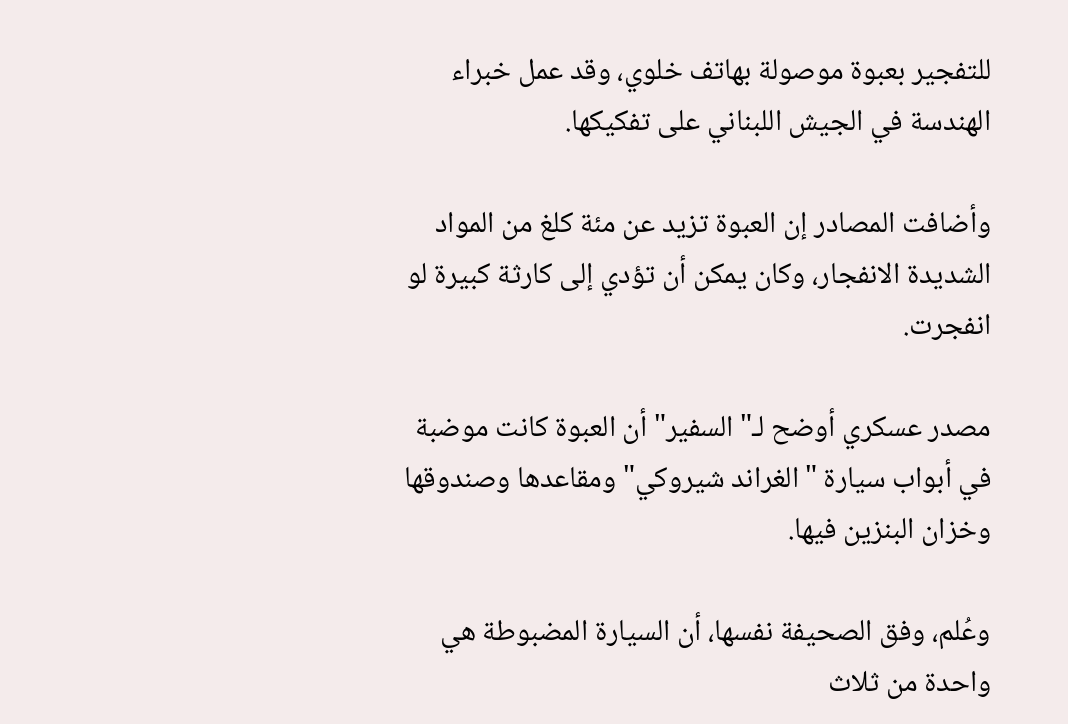للتفجير بعبوة موصولة بهاتف خلوي، وقد عمل خبراء الهندسة في الجيش اللبناني على تفكيكها.

وأضافت المصادر إن العبوة تزيد عن مئة كلغ من المواد الشديدة الانفجار، وكان يمكن أن تؤدي إلى كارثة كبيرة لو انفجرت.

مصدر عسكري أوضح لـ"السفير" أن العبوة كانت موضبة في أبواب سيارة "الغراند شيروكي" ومقاعدها وصندوقها وخزان البنزين فيها.

وعُلم، وفق الصحيفة نفسها، أن السيارة المضبوطة هي واحدة من ثلاث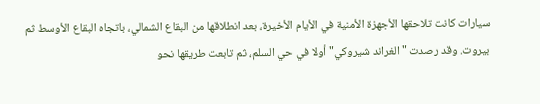سيارات كانت تلاحقها الأجهزة الأمنية في الأيام الأخيرة، بعد انطلاقها من البقاع الشمالي، باتجاه البقاع الأوسط ثم بيروت. وقد رصدت "الغراند شيروكي" أولا في حي السلم، ثم تابعت طريقها نحو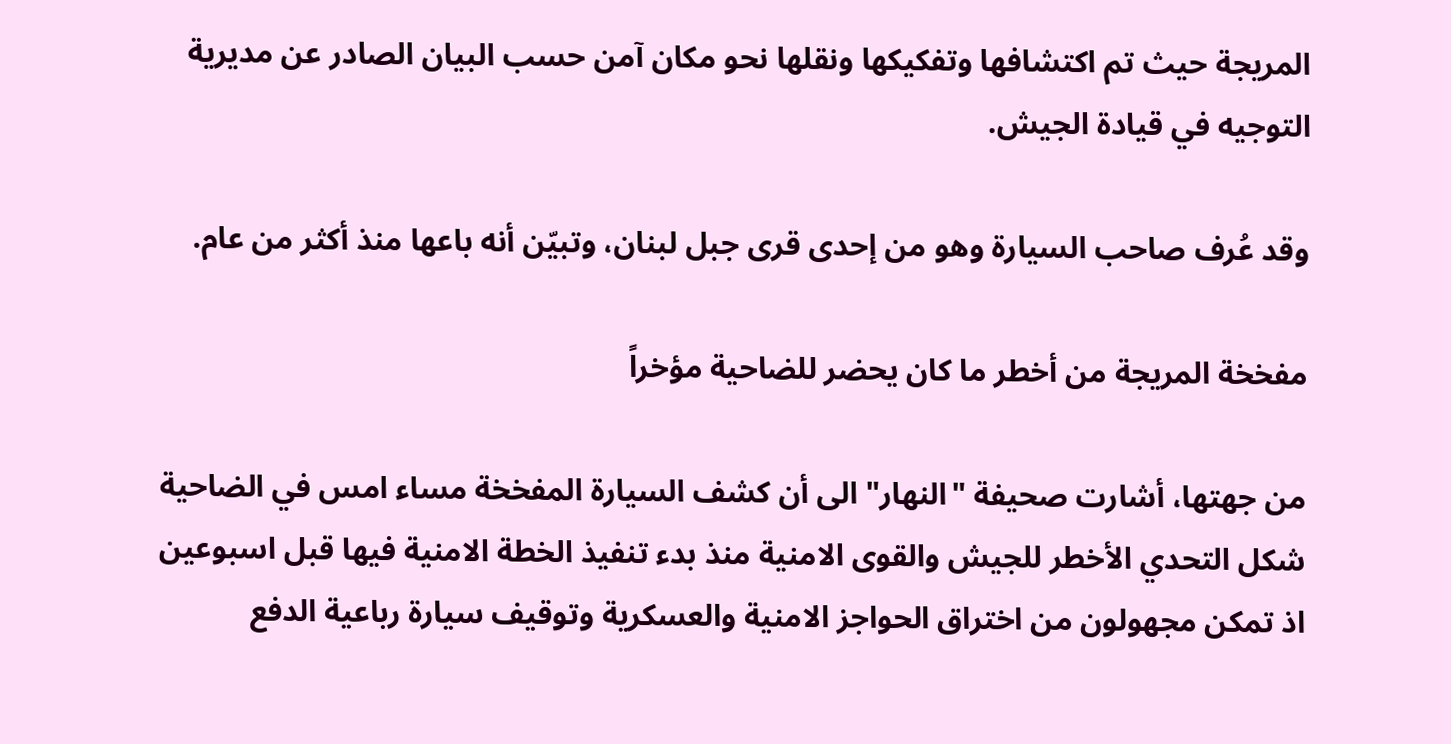المريجة حيث تم اكتشافها وتفكيكها ونقلها نحو مكان آمن حسب البيان الصادر عن مديرية التوجيه في قيادة الجيش.

وقد عُرف صاحب السيارة وهو من إحدى قرى جبل لبنان، وتبيّن أنه باعها منذ أكثر من عام.

مفخخة المريجة من أخطر ما كان يحضر للضاحية مؤخراً

من جهتها، أشارت صحيفة "النهار" الى أن كشف السيارة المفخخة مساء امس في الضاحية شكل التحدي الأخطر للجيش والقوى الامنية منذ بدء تنفيذ الخطة الامنية فيها قبل اسبوعين اذ تمكن مجهولون من اختراق الحواجز الامنية والعسكرية وتوقيف سيارة رباعية الدفع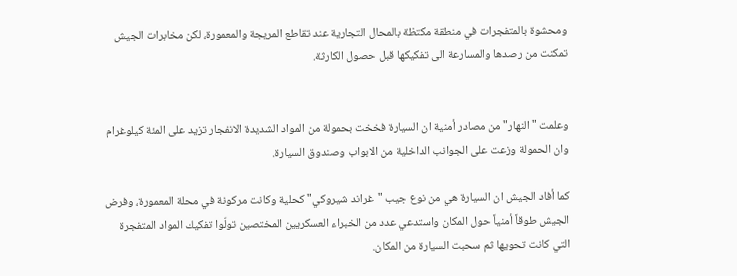ومحشوة بالمتفجرات في منطقة مكتظة بالمحال التجارية عند تقاطع المريجة والمعمورة، لكن مخابرات الجيش تمكنت من رصدها والمسارعة الى تفكيكها قبل حصول الكارثة.


وعلمت "النهار" من مصادر أمنية ان السيارة فخخت بحمولة من المواد الشديدة الانفجار تزيد على المئة كيلوغرام وان الحمولة وزعت على الجوانب الداخلية من الابواب وصندوق السيارة.

كما أفاد الجيش ان السيارة هي من نوع جيب "غراند شيروكي" كحلية وكانت مركونة في محلة المعمورة، وفرض الجيش طوقاً أمنياً حول المكان واستدعي عدد من الخبراء العسكريين المختصين تولّوا تفكيك المواد المتفجرة التي كانت تحويها ثم سحبت السيارة من المكان.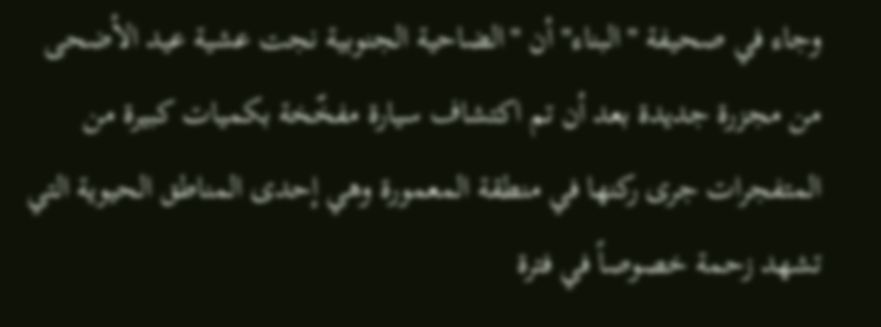وجاء في صحيفة "البناء" أن "الضاحية الجنوبية نجت عشية عيد الأضحى من مجزرة جديدة بعد أن تم اكتشاف سيارة مفخّخة بكميات كبيرة من المتفجرات جرى ركنها في منطقة المعمورة وهي إحدى المناطق الحيوية التي تشهد زحمة خصوصاً في فترة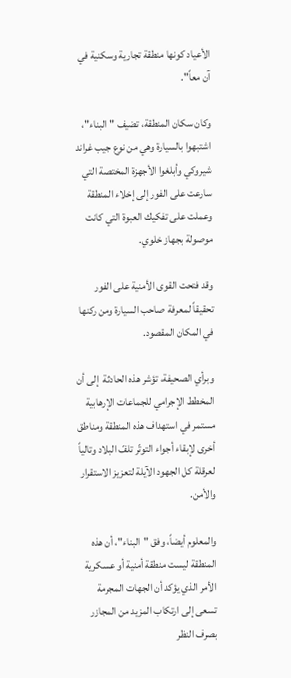الأعياد كونها منطقة تجارية وسكنية في آن معاً".

وكان سكان المنطقة، تضيف "البناء"، اشتبهوا بالسيارة وهي من نوع جيب غراند شيروكي وأبلغوا الأجهزة المختصة التي سارعت على الفور إلى إخلاء المنطقة وعملت على تفكيك العبوة التي كانت موصولة بجهاز خلوي.

وقد فتحت القوى الأمنية على الفور تحقيقاً لمعرفة صاحب السيارة ومن ركنها في المكان المقصود.

وبرأي الصحيفة، تؤشر هذه الحادثة  إلى أن المخطط الإجرامي للجماعات الإرهابية مستمر في استهداف هذه المنطقة ومناطق أخرى لإبقاء أجواء التوتّر تلفّ البلاد وتالياً لعرقلة كل الجهود الآيلة لتعزيز الاستقرار والأمن.

والمعلوم أيضاً، وفق "البناء"، أن هذه المنطقة ليست منطقة أمنية أو عسكرية الأمر الذي يؤكد أن الجهات المجرمة تسعى إلى ارتكاب المزيد من المجازر بصرف النظر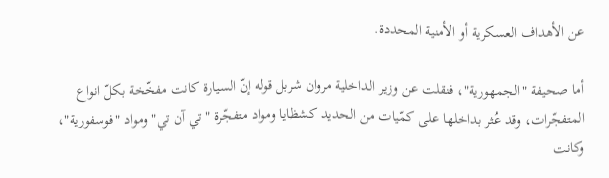عن الأهداف العسكرية أو الأمنية المحددة.

أما صحيفة "الجمهورية"، فنقلت عن وزير الداخلية مروان شربل قوله إنّ السيارة كانت مفخّخة بكلّ انواع المتفجّرات، وقد عُثر بداخلها على كمّيات من الحديد كشظايا ومواد متفجّرة "تي آن تي" ومواد "فوسفورية"، وكانت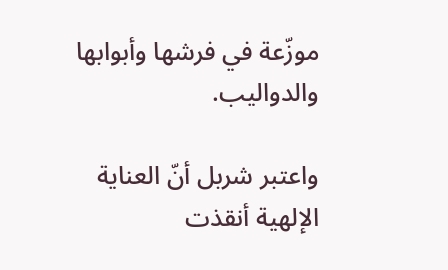موزّعة في فرشها وأبوابها والدواليب.

واعتبر شربل أنّ العناية الإلهية أنقذت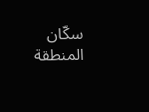سكّان المنطقة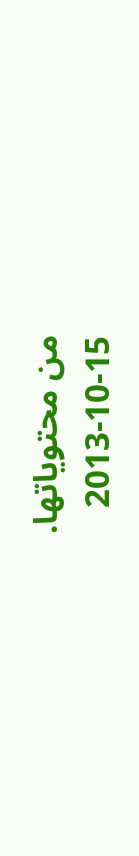من محتوياتها.
2013-10-15